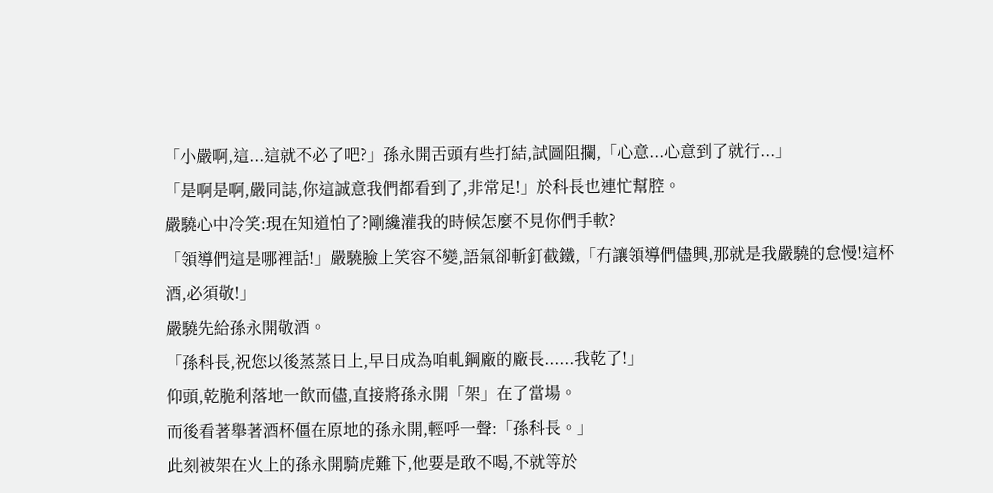「小嚴啊,這...這就不必了吧?」孫永開舌頭有些打結,試圖阻攔,「心意...心意到了就行...」
「是啊是啊,嚴同誌,你這誠意我們都看到了,非常足!」於科長也連忙幫腔。
嚴驍心中冷笑:現在知道怕了?剛纔灌我的時候怎麼不見你們手軟?
「領導們這是哪裡話!」嚴驍臉上笑容不變,語氣卻斬釘截鐵,「冇讓領導們儘興,那就是我嚴驍的怠慢!這杯酒,必須敬!」
嚴驍先給孫永開敬酒。
「孫科長,祝您以後蒸蒸日上,早日成為咱軋鋼廠的廠長......我乾了!」
仰頭,乾脆利落地一飲而儘,直接將孫永開「架」在了當場。
而後看著舉著酒杯僵在原地的孫永開,輕呼一聲:「孫科長。」
此刻被架在火上的孫永開騎虎難下,他要是敢不喝,不就等於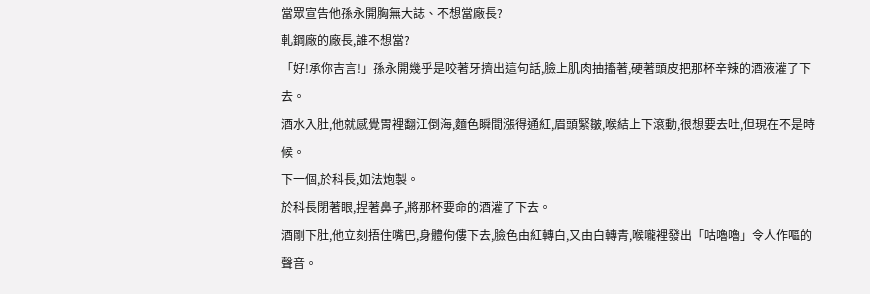當眾宣告他孫永開胸無大誌、不想當廠長?
軋鋼廠的廠長,誰不想當?
「好!承你吉言!」孫永開幾乎是咬著牙擠出這句話,臉上肌肉抽搐著,硬著頭皮把那杯辛辣的酒液灌了下去。
酒水入肚,他就感覺胃裡翻江倒海,麵色瞬間漲得通紅,眉頭緊皺,喉結上下滾動,很想要去吐,但現在不是時候。
下一個,於科長,如法炮製。
於科長閉著眼,捏著鼻子,將那杯要命的酒灌了下去。
酒剛下肚,他立刻捂住嘴巴,身體佝僂下去,臉色由紅轉白,又由白轉青,喉嚨裡發出「咕嚕嚕」令人作嘔的聲音。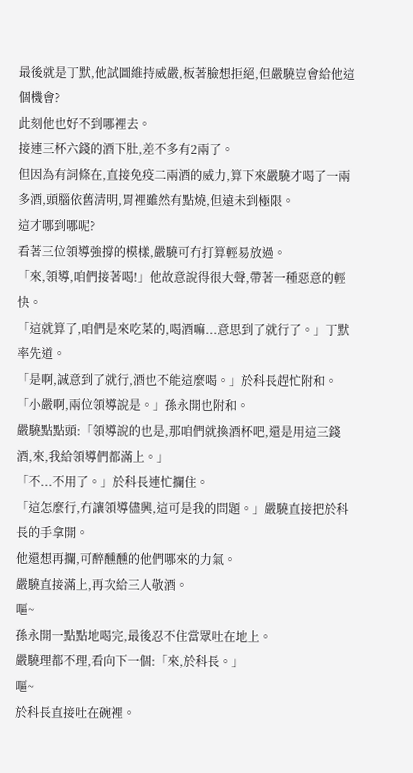最後就是丁默,他試圖維持威嚴,板著臉想拒絕,但嚴驍豈會給他這個機會?
此刻他也好不到哪裡去。
接連三杯六錢的酒下肚,差不多有2兩了。
但因為有詞條在,直接免疫二兩酒的威力,算下來嚴驍才喝了一兩多酒,頭腦依舊清明,胃裡雖然有點燒,但遠未到極限。
這才哪到哪呢?
看著三位領導強撐的模樣,嚴驍可冇打算輕易放過。
「來,領導,咱們接著喝!」他故意說得很大聲,帶著一種惡意的輕快。
「這就算了,咱們是來吃菜的,喝酒嘛...意思到了就行了。」丁默率先道。
「是啊,誠意到了就行,酒也不能這麼喝。」於科長趕忙附和。
「小嚴啊,兩位領導說是。」孫永開也附和。
嚴驍點點頭:「領導說的也是,那咱們就換酒杯吧,還是用這三錢酒,來,我給領導們都滿上。」
「不...不用了。」於科長連忙攔住。
「這怎麼行,冇讓領導儘興,這可是我的問題。」嚴驍直接把於科長的手拿開。
他還想再攔,可醉醺醺的他們哪來的力氣。
嚴驍直接滿上,再次給三人敬酒。
嘔~
孫永開一點點地喝完,最後忍不住當眾吐在地上。
嚴驍理都不理,看向下一個:「來,於科長。」
嘔~
於科長直接吐在碗裡。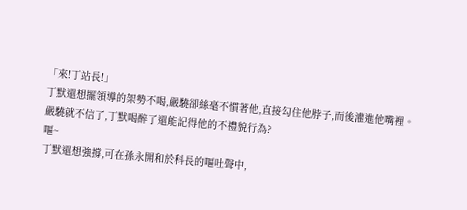「來!丁站長!」
丁默還想擺領導的架勢不喝,嚴驍卻絲毫不慣著他,直接勾住他脖子,而後灌進他嘴裡。
嚴驍就不信了,丁默喝醉了還能記得他的不禮貌行為?
嘔~
丁默還想強撐,可在孫永開和於科長的嘔吐聲中,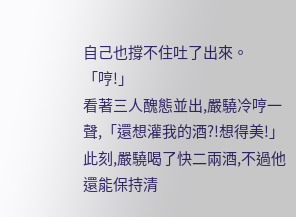自己也撐不住吐了出來。
「哼!」
看著三人醜態並出,嚴驍冷哼一聲,「還想灌我的酒?!想得美!」
此刻,嚴驍喝了快二兩酒,不過他還能保持清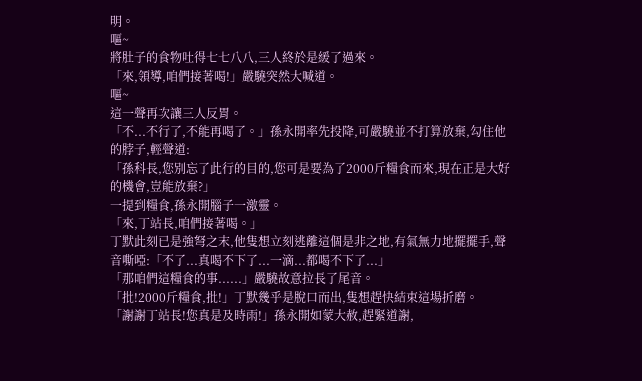明。
嘔~
將肚子的食物吐得七七八八,三人終於是緩了過來。
「來,領導,咱們接著喝!」嚴驍突然大喊道。
嘔~
這一聲再次讓三人反胃。
「不...不行了,不能再喝了。」孫永開率先投降,可嚴驍並不打算放棄,勾住他的脖子,輕聲道:
「孫科長,您別忘了此行的目的,您可是要為了2000斤糧食而來,現在正是大好的機會,豈能放棄?」
一提到糧食,孫永開腦子一激靈。
「來,丁站長,咱們接著喝。」
丁默此刻已是強弩之末,他隻想立刻逃離這個是非之地,有氣無力地擺擺手,聲音嘶啞:「不了...真喝不下了...一滴...都喝不下了...」
「那咱們這糧食的事......」嚴驍故意拉長了尾音。
「批!2000斤糧食,批!」丁默幾乎是脫口而出,隻想趕快結束這場折磨。
「謝謝丁站長!您真是及時雨!」孫永開如蒙大赦,趕緊道謝,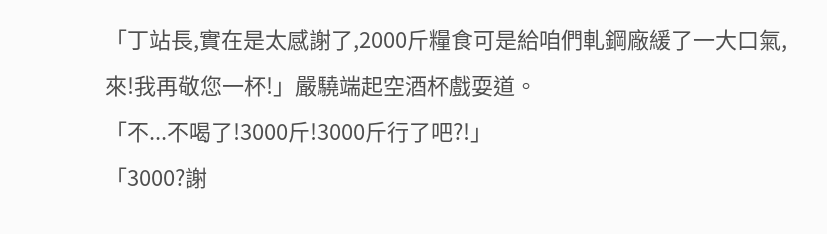「丁站長,實在是太感謝了,2000斤糧食可是給咱們軋鋼廠緩了一大口氣,來!我再敬您一杯!」嚴驍端起空酒杯戲耍道。
「不...不喝了!3000斤!3000斤行了吧?!」
「3000?謝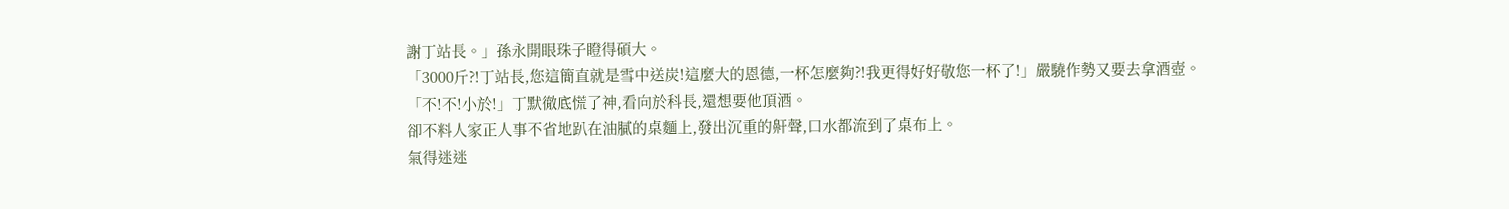謝丁站長。」孫永開眼珠子瞪得碩大。
「3000斤?!丁站長,您這簡直就是雪中送炭!這麼大的恩德,一杯怎麼夠?!我更得好好敬您一杯了!」嚴驍作勢又要去拿酒壺。
「不!不!小於!」丁默徹底慌了神,看向於科長,還想要他頂酒。
卻不料人家正人事不省地趴在油膩的桌麵上,發出沉重的鼾聲,口水都流到了桌布上。
氣得迷迷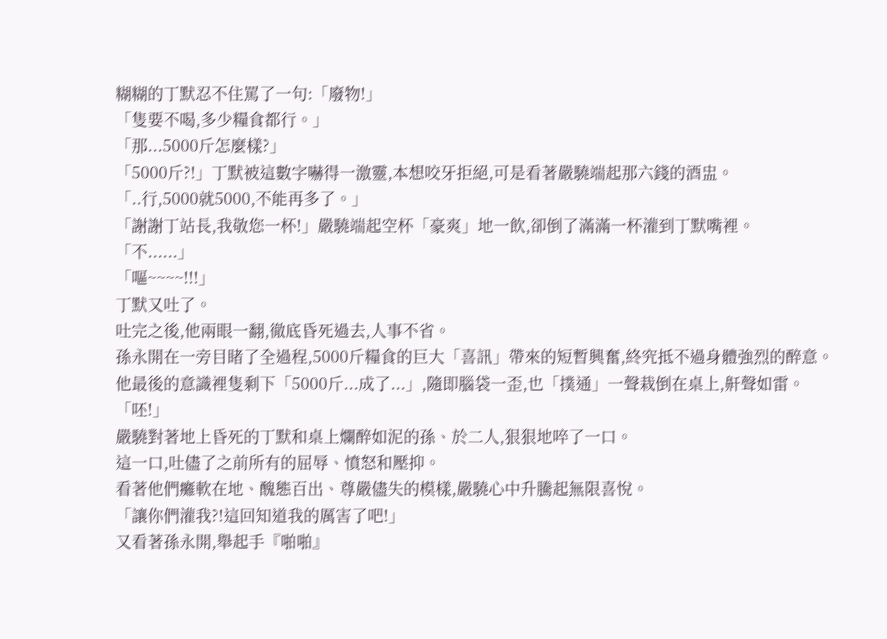糊糊的丁默忍不住罵了一句:「廢物!」
「隻要不喝,多少糧食都行。」
「那...5000斤怎麼樣?」
「5000斤?!」丁默被這數字嚇得一激靈,本想咬牙拒絕,可是看著嚴驍端起那六錢的酒盅。
「..行,5000就5000,不能再多了。」
「謝謝丁站長,我敬您一杯!」嚴驍端起空杯「豪爽」地一飲,卻倒了滿滿一杯灌到丁默嘴裡。
「不......」
「嘔~~~~!!!」
丁默又吐了。
吐完之後,他兩眼一翻,徹底昏死過去,人事不省。
孫永開在一旁目睹了全過程,5000斤糧食的巨大「喜訊」帶來的短暫興奮,終究抵不過身體強烈的醉意。
他最後的意識裡隻剩下「5000斤...成了...」,隨即腦袋一歪,也「撲通」一聲栽倒在桌上,鼾聲如雷。
「呸!」
嚴驍對著地上昏死的丁默和桌上爛醉如泥的孫、於二人,狠狠地啐了一口。
這一口,吐儘了之前所有的屈辱、憤怒和壓抑。
看著他們癱軟在地、醜態百出、尊嚴儘失的模樣,嚴驍心中升騰起無限喜悅。
「讓你們灌我?!這回知道我的厲害了吧!」
又看著孫永開,舉起手『啪啪』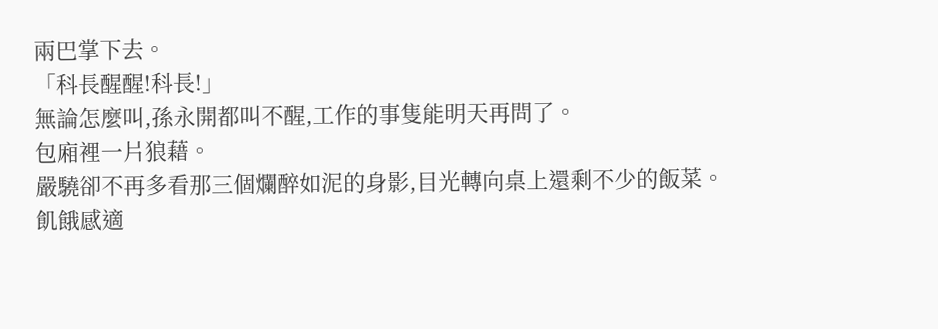兩巴掌下去。
「科長醒醒!科長!」
無論怎麼叫,孫永開都叫不醒,工作的事隻能明天再問了。
包廂裡一片狼藉。
嚴驍卻不再多看那三個爛醉如泥的身影,目光轉向桌上還剩不少的飯菜。
飢餓感適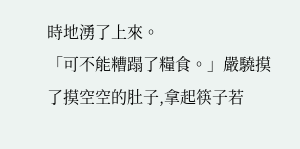時地湧了上來。
「可不能糟蹋了糧食。」嚴驍摸了摸空空的肚子,拿起筷子若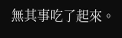無其事吃了起來。